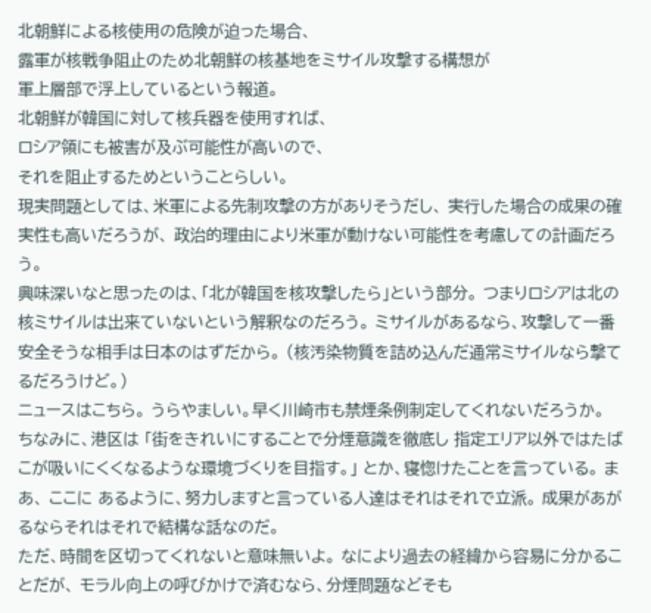北朝鮮による核使用の危険が迫った場合、
露軍が核戦争阻止のため北朝鮮の核基地をミサイル攻撃する構想が
軍上層部で浮上しているという報道。
北朝鮮が韓国に対して核兵器を使用すれば、
ロシア領にも被害が及ぶ可能性が高いので、
それを阻止するためということらしい。
現実問題としては、米軍による先制攻撃の方がありそうだし、 実行した場合の成果の確実性も高いだろうが、 政治的理由により米軍が動けない可能性を考慮しての計画だろう。
興味深いなと思ったのは、「北が韓国を核攻撃したら」という部分。 つまりロシアは北の核ミサイルは出来ていないという解釈なのだろう。 ミサイルがあるなら、攻撃して一番安全そうな相手は日本のはずだから。 (核汚染物質を詰め込んだ通常ミサイルなら撃てるだろうけど。)
ニュースはこちら。 うらやましい。早く川崎市も禁煙条例制定してくれないだろうか。
ちなみに、港区は 「街をきれいにすることで分煙意識を徹底し 指定エリア以外ではたばこが吸いにくくなるような環境づくりを目指す。」 とか、寝惚けたことを言っている。 まあ、 ここに あるように、努力しますと言っている人達はそれはそれで立派。 成果があがるならそれはそれで結構な話なのだ。
ただ、時間を区切ってくれないと意味無いよ。 なにより過去の経緯から容易に分かることだが、 モラル向上の呼びかけで済むなら、分煙問題などそも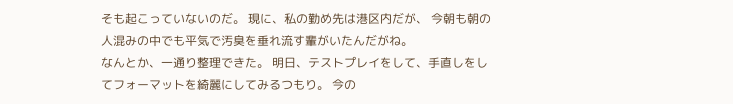そも起こっていないのだ。 現に、私の勤め先は港区内だが、 今朝も朝の人混みの中でも平気で汚臭を垂れ流す輩がいたんだがね。
なんとか、一通り整理できた。 明日、テストプレイをして、手直しをしてフォーマットを綺麗にしてみるつもり。 今の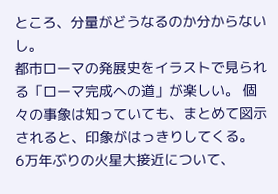ところ、分量がどうなるのか分からないし。
都市ローマの発展史をイラストで見られる「ローマ完成への道」が楽しい。 個々の事象は知っていても、まとめて図示されると、印象がはっきりしてくる。
6万年ぶりの火星大接近について、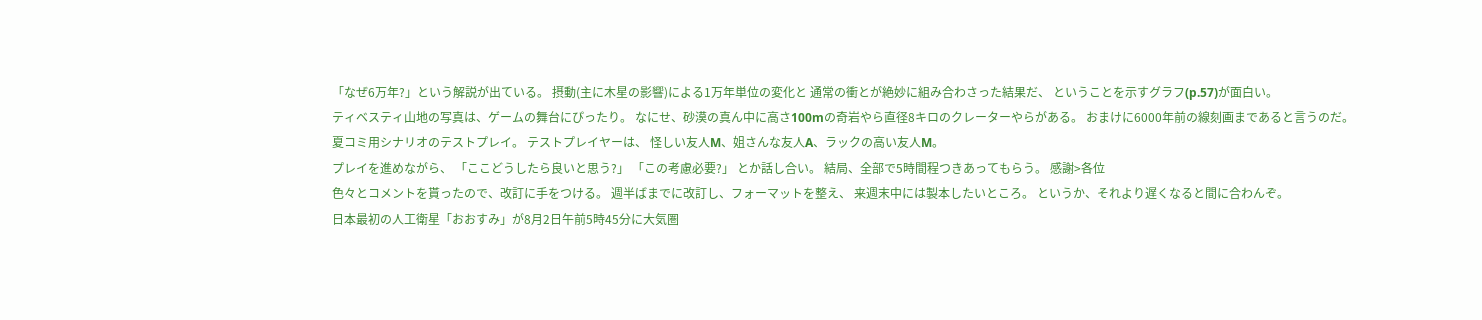「なぜ6万年?」という解説が出ている。 摂動(主に木星の影響)による1万年単位の変化と 通常の衝とが絶妙に組み合わさった結果だ、 ということを示すグラフ(p.57)が面白い。
ティベスティ山地の写真は、ゲームの舞台にぴったり。 なにせ、砂漠の真ん中に高さ100mの奇岩やら直径8キロのクレーターやらがある。 おまけに6000年前の線刻画まであると言うのだ。
夏コミ用シナリオのテストプレイ。 テストプレイヤーは、 怪しい友人M、姐さんな友人A、ラックの高い友人M。
プレイを進めながら、 「ここどうしたら良いと思う?」 「この考慮必要?」 とか話し合い。 結局、全部で5時間程つきあってもらう。 感謝>各位
色々とコメントを貰ったので、改訂に手をつける。 週半ばまでに改訂し、フォーマットを整え、 来週末中には製本したいところ。 というか、それより遅くなると間に合わんぞ。
日本最初の人工衛星「おおすみ」が8月2日午前5時45分に大気圏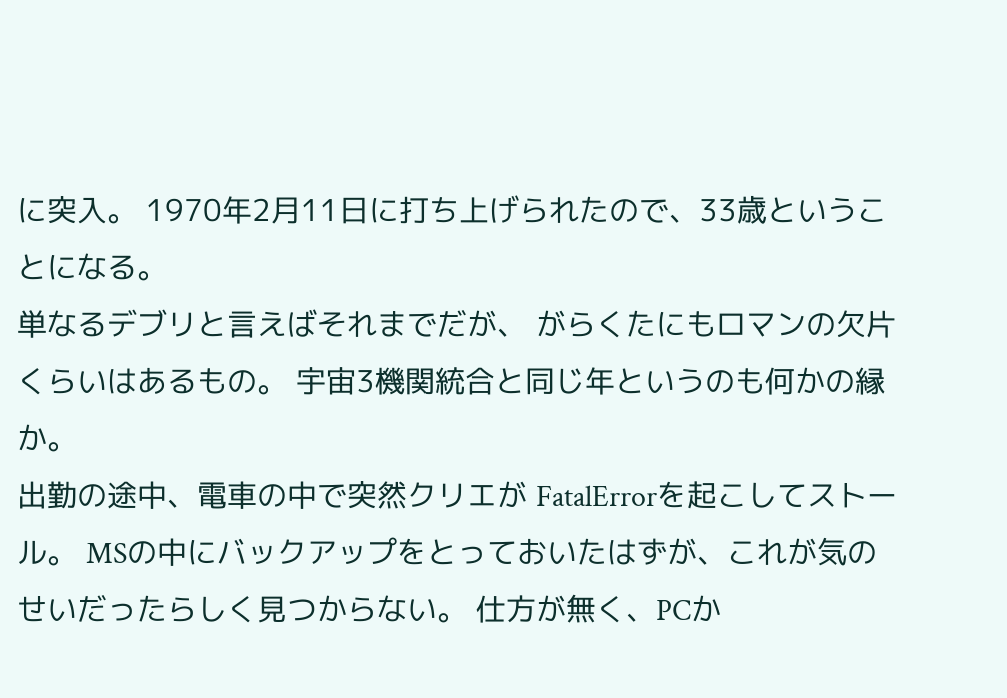に突入。 1970年2月11日に打ち上げられたので、33歳ということになる。
単なるデブリと言えばそれまでだが、 がらくたにもロマンの欠片くらいはあるもの。 宇宙3機関統合と同じ年というのも何かの縁か。
出勤の途中、電車の中で突然クリエが FatalErrorを起こしてストール。 MSの中にバックアップをとっておいたはずが、これが気のせいだったらしく見つからない。 仕方が無く、PCか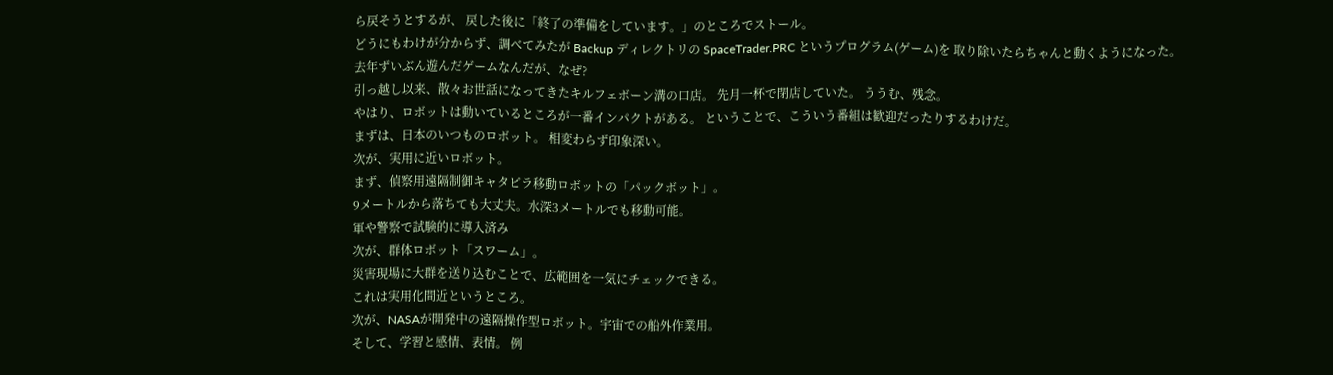ら戻そうとするが、 戻した後に「終了の準備をしています。」のところでストール。
どうにもわけが分からず、調べてみたが Backup ディレクトリの SpaceTrader.PRC というプログラム(ゲーム)を 取り除いたらちゃんと動くようになった。
去年ずいぶん遊んだゲームなんだが、なぜ?
引っ越し以来、散々お世話になってきたキルフェボーン溝の口店。 先月一杯で閉店していた。 ううむ、残念。
やはり、ロボットは動いているところが一番インパクトがある。 ということで、こういう番組は歓迎だったりするわけだ。
まずは、日本のいつものロボット。 相変わらず印象深い。
次が、実用に近いロボット。
まず、偵察用遠隔制御キャタピラ移動ロボットの「パックボット」。
9メートルから落ちても大丈夫。水深3メートルでも移動可能。
軍や警察で試験的に導入済み
次が、群体ロボット「スワーム」。
災害現場に大群を送り込むことで、広範囲を一気にチェックできる。
これは実用化間近というところ。
次が、NASAが開発中の遠隔操作型ロボット。宇宙での船外作業用。
そして、学習と感情、表情。 例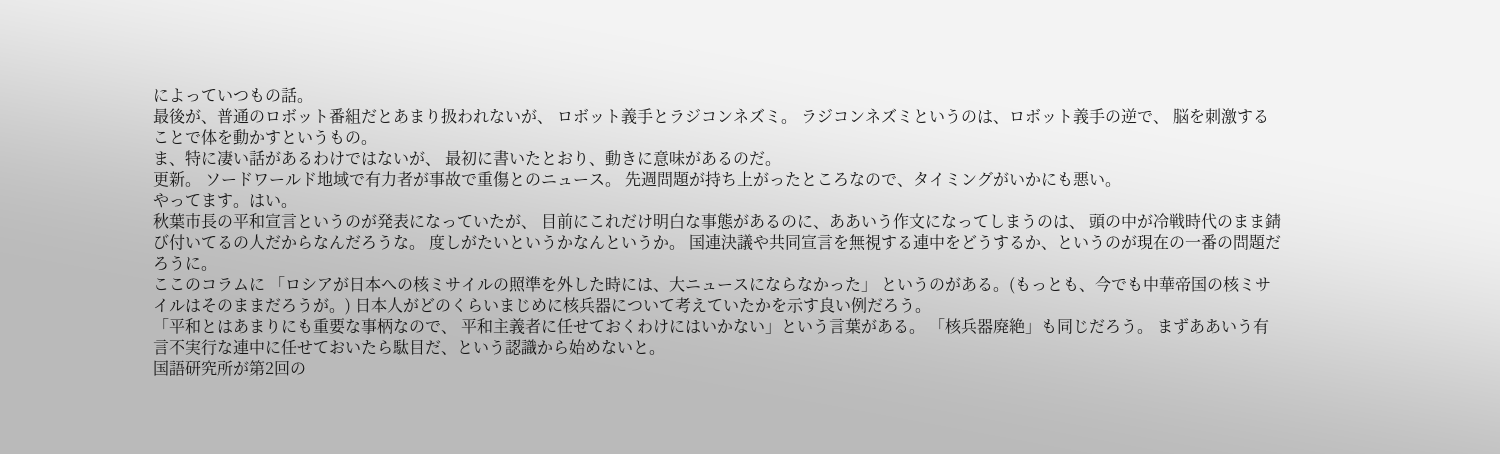によっていつもの話。
最後が、普通のロボット番組だとあまり扱われないが、 ロボット義手とラジコンネズミ。 ラジコンネズミというのは、ロボット義手の逆で、 脳を刺激することで体を動かすというもの。
ま、特に凄い話があるわけではないが、 最初に書いたとおり、動きに意味があるのだ。
更新。 ソードワールド地域で有力者が事故で重傷とのニュース。 先週問題が持ち上がったところなので、タイミングがいかにも悪い。
やってます。はい。
秋葉市長の平和宣言というのが発表になっていたが、 目前にこれだけ明白な事態があるのに、ああいう作文になってしまうのは、 頭の中が冷戦時代のまま錆び付いてるの人だからなんだろうな。 度しがたいというかなんというか。 国連決議や共同宣言を無視する連中をどうするか、というのが現在の一番の問題だろうに。
ここのコラムに 「ロシアが日本への核ミサイルの照準を外した時には、大ニュースにならなかった」 というのがある。(もっとも、今でも中華帝国の核ミサイルはそのままだろうが。) 日本人がどのくらいまじめに核兵器について考えていたかを示す良い例だろう。
「平和とはあまりにも重要な事柄なので、 平和主義者に任せておくわけにはいかない」という言葉がある。 「核兵器廃絶」も同じだろう。 まずああいう有言不実行な連中に任せておいたら駄目だ、という認識から始めないと。
国語研究所が第2回の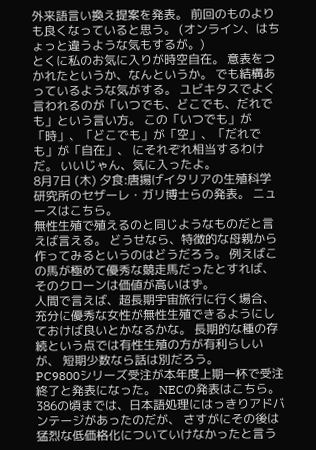外来語言い換え提案を発表。 前回のものよりも良くなっていると思う。 (オンライン、はちょっと違うような気もするが。)
とくに私のお気に入りが時空自在。 意表をつかれたというか、なんというか。 でも結構あっているような気がする。 ユビキタスでよく言われるのが「いつでも、どこでも、だれでも」という言い方。 この「いつでも」が「時」、「どこでも」が「空」、「だれでも」が「自在」、 にそれぞれ相当するわけだ。 いいじゃん、気に入ったよ。
8月7日 (木) 夕食:唐揚げイタリアの生殖科学研究所のセザーレ・ガリ博士らの発表。 ニュースはこちら。
無性生殖で殖えるのと同じようなものだと言えば言える。 どうせなら、特徴的な母親から作ってみるというのはどうだろう。 例えばこの馬が極めて優秀な競走馬だったとすれば、 そのクローンは価値が高いはず。
人間で言えば、超長期宇宙旅行に行く場合、 充分に優秀な女性が無性生殖できるようにしておけば良いとかなるかな。 長期的な種の存続という点では有性生殖の方が有利らしいが、 短期少数なら話は別だろう。
PC9800シリーズ受注が本年度上期一杯で受注終了と発表になった。 NECの発表はこちら。
386の頃までは、日本語処理にはっきりアドバンテージがあったのだが、 さすがにその後は猛烈な低価格化についていけなかったと言う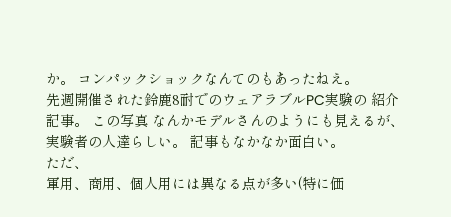か。 コンパックショックなんてのもあったねえ。
先週開催された鈴鹿8耐でのウェアラブルPC実験の 紹介記事。 この写真 なんかモデルさんのようにも見えるが、実験者の人達らしい。 記事もなかなか面白い。
ただ、
軍用、商用、個人用には異なる点が多い(特に価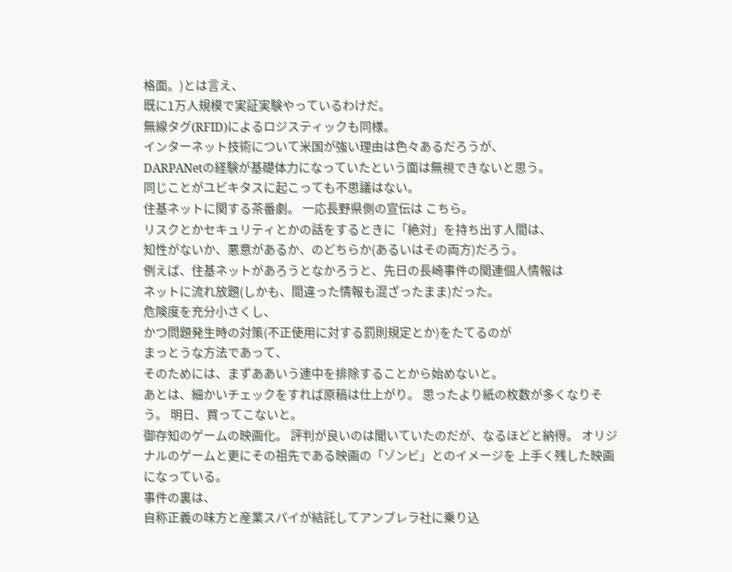格面。)とは言え、
既に1万人規模で実証実験やっているわけだ。
無線タグ(RFID)によるロジスティックも同様。
インターネット技術について米国が強い理由は色々あるだろうが、
DARPANetの経験が基礎体力になっていたという面は無視できないと思う。
同じことがユビキタスに起こっても不思議はない。
住基ネットに関する茶番劇。 一応長野県側の宣伝は こちら。
リスクとかセキュリティとかの話をするときに「絶対」を持ち出す人間は、
知性がないか、悪意があるか、のどちらか(あるいはその両方)だろう。
例えば、住基ネットがあろうとなかろうと、先日の長崎事件の関連個人情報は
ネットに流れ放題(しかも、間違った情報も混ざったまま)だった。
危険度を充分小さくし、
かつ問題発生時の対策(不正使用に対する罰則規定とか)をたてるのが
まっとうな方法であって、
そのためには、まずああいう連中を排除することから始めないと。
あとは、細かいチェックをすれば原稿は仕上がり。 思ったより紙の枚数が多くなりそう。 明日、買ってこないと。
御存知のゲームの映画化。 評判が良いのは聞いていたのだが、なるほどと納得。 オリジナルのゲームと更にその祖先である映画の「ゾンビ」とのイメージを 上手く残した映画になっている。
事件の裏は、
自称正義の味方と産業スパイが結託してアンブレラ社に乗り込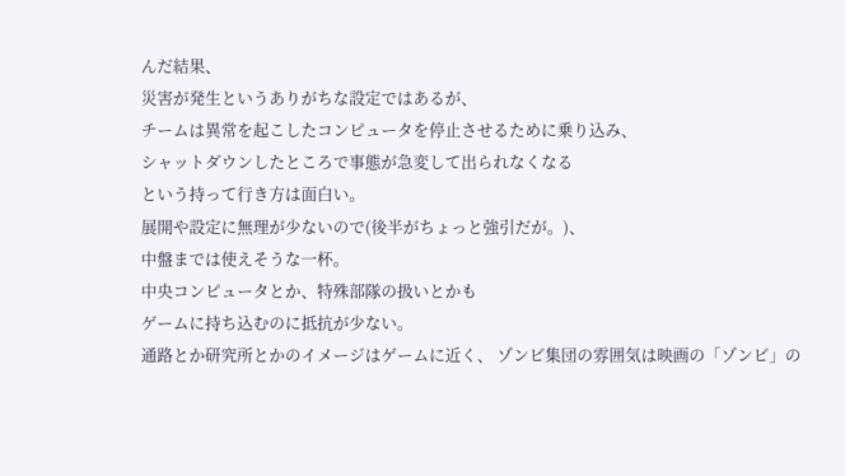んだ結果、
災害が発生というありがちな設定ではあるが、
チームは異常を起こしたコンピュータを停止させるために乗り込み、
シャットダウンしたところで事態が急変して出られなくなる
という持って行き方は面白い。
展開や設定に無理が少ないので(後半がちょっと強引だが。)、
中盤までは使えそうな一杯。
中央コンピュータとか、特殊部隊の扱いとかも
ゲームに持ち込むのに抵抗が少ない。
通路とか研究所とかのイメージはゲームに近く、 ゾンビ集団の雰囲気は映画の「ゾンビ」の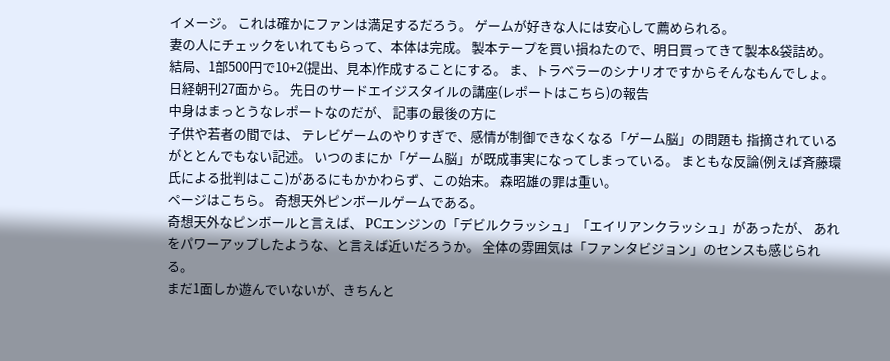イメージ。 これは確かにファンは満足するだろう。 ゲームが好きな人には安心して薦められる。
妻の人にチェックをいれてもらって、本体は完成。 製本テープを買い損ねたので、明日買ってきて製本&袋詰め。
結局、1部500円で10+2(提出、見本)作成することにする。 ま、トラベラーのシナリオですからそんなもんでしょ。
日経朝刊27面から。 先日のサードエイジスタイルの講座(レポートはこちら)の報告
中身はまっとうなレポートなのだが、 記事の最後の方に
子供や若者の間では、 テレビゲームのやりすぎで、感情が制御できなくなる「ゲーム脳」の問題も 指摘されているがととんでもない記述。 いつのまにか「ゲーム脳」が既成事実になってしまっている。 まともな反論(例えば斉藤環氏による批判はここ)があるにもかかわらず、この始末。 森昭雄の罪は重い。
ページはこちら。 奇想天外ピンボールゲームである。
奇想天外なピンボールと言えば、 PCエンジンの「デビルクラッシュ」「エイリアンクラッシュ」があったが、 あれをパワーアップしたような、と言えば近いだろうか。 全体の雰囲気は「ファンタビジョン」のセンスも感じられる。
まだ1面しか遊んでいないが、きちんと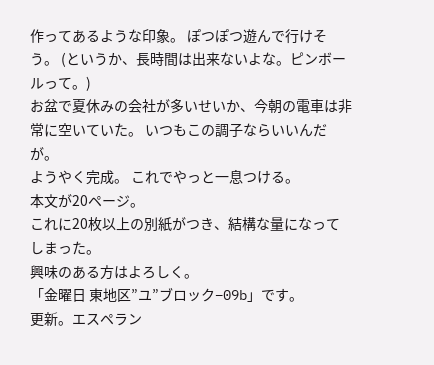作ってあるような印象。 ぽつぽつ遊んで行けそう。 (というか、長時間は出来ないよな。ピンボールって。)
お盆で夏休みの会社が多いせいか、今朝の電車は非常に空いていた。 いつもこの調子ならいいんだが。
ようやく完成。 これでやっと一息つける。
本文が20ページ。
これに20枚以上の別紙がつき、結構な量になってしまった。
興味のある方はよろしく。
「金曜日 東地区”ユ”ブロック−09b」です。
更新。エスペラン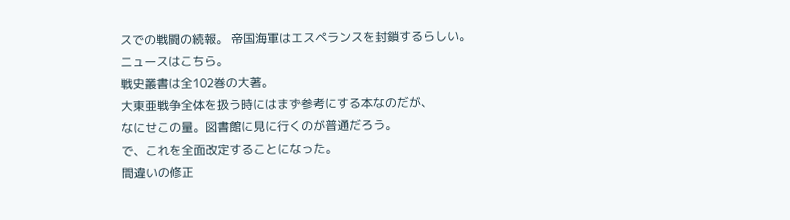スでの戦闘の続報。 帝国海軍はエスペランスを封鎖するらしい。
ニュースはこちら。
戦史叢書は全102巻の大著。
大東亜戦争全体を扱う時にはまず参考にする本なのだが、
なにせこの量。図書館に見に行くのが普通だろう。
で、これを全面改定することになった。
間違いの修正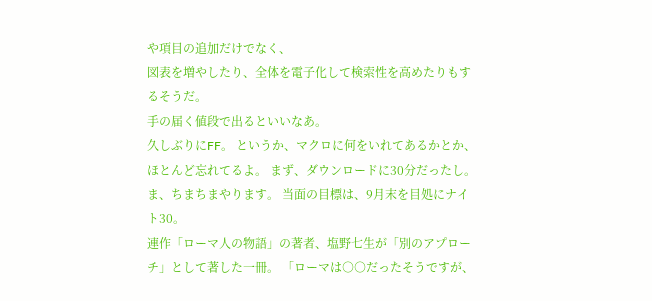や項目の追加だけでなく、
図表を増やしたり、全体を電子化して検索性を高めたりもするそうだ。
手の届く値段で出るといいなあ。
久しぶりにFF。 というか、マクロに何をいれてあるかとか、ほとんど忘れてるよ。 まず、ダウンロードに30分だったし。
ま、ちまちまやります。 当面の目標は、9月末を目処にナイト30。
連作「ローマ人の物語」の著者、塩野七生が「別のアプローチ」として著した一冊。 「ローマは○○だったそうですが、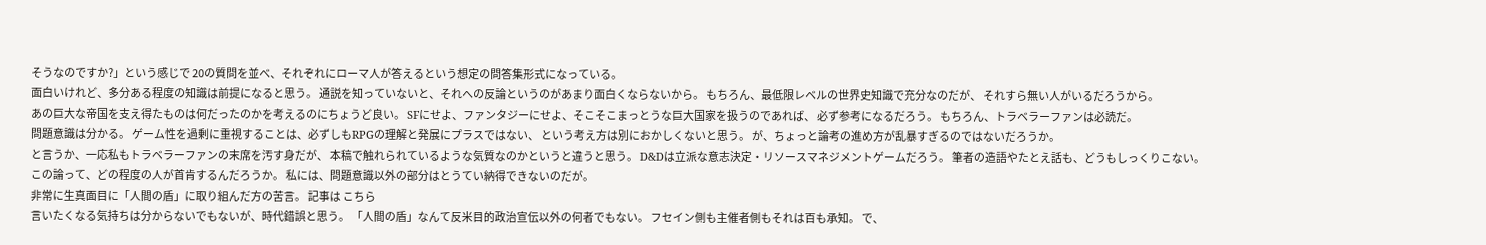そうなのですか?」という感じで 20の質問を並べ、それぞれにローマ人が答えるという想定の問答集形式になっている。
面白いけれど、多分ある程度の知識は前提になると思う。 通説を知っていないと、それへの反論というのがあまり面白くならないから。 もちろん、最低限レベルの世界史知識で充分なのだが、 それすら無い人がいるだろうから。
あの巨大な帝国を支え得たものは何だったのかを考えるのにちょうど良い。 SFにせよ、ファンタジーにせよ、そこそこまっとうな巨大国家を扱うのであれば、 必ず参考になるだろう。 もちろん、トラベラーファンは必読だ。
問題意識は分かる。 ゲーム性を過剰に重視することは、必ずしもRPGの理解と発展にプラスではない、 という考え方は別におかしくないと思う。 が、ちょっと論考の進め方が乱暴すぎるのではないだろうか。
と言うか、一応私もトラベラーファンの末席を汚す身だが、 本稿で触れられているような気質なのかというと違うと思う。 D&Dは立派な意志決定・リソースマネジメントゲームだろう。 筆者の造語やたとえ話も、どうもしっくりこない。
この論って、どの程度の人が首肯するんだろうか。 私には、問題意識以外の部分はとうてい納得できないのだが。
非常に生真面目に「人間の盾」に取り組んだ方の苦言。 記事は こちら
言いたくなる気持ちは分からないでもないが、時代錯誤と思う。 「人間の盾」なんて反米目的政治宣伝以外の何者でもない。 フセイン側も主催者側もそれは百も承知。 で、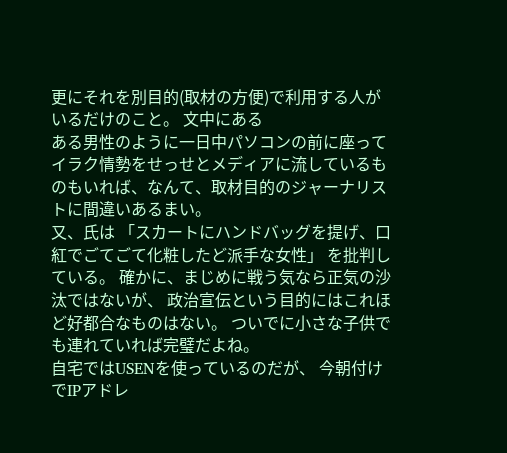更にそれを別目的(取材の方便)で利用する人がいるだけのこと。 文中にある
ある男性のように一日中パソコンの前に座って イラク情勢をせっせとメディアに流しているものもいれば、なんて、取材目的のジャーナリストに間違いあるまい。
又、氏は 「スカートにハンドバッグを提げ、口紅でごてごて化粧したど派手な女性」 を批判している。 確かに、まじめに戦う気なら正気の沙汰ではないが、 政治宣伝という目的にはこれほど好都合なものはない。 ついでに小さな子供でも連れていれば完璧だよね。
自宅ではUSENを使っているのだが、 今朝付けでIPアドレ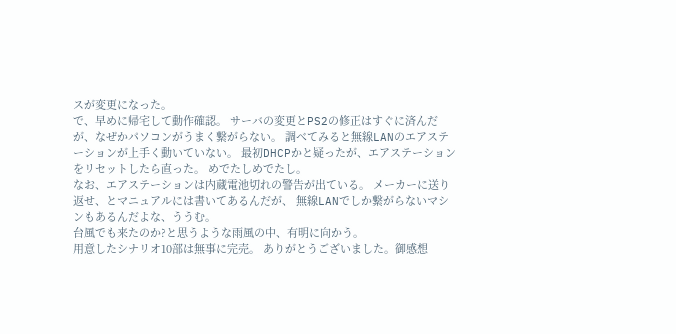スが変更になった。
で、早めに帰宅して動作確認。 サーバの変更とPS2の修正はすぐに済んだが、なぜかパソコンがうまく繋がらない。 調べてみると無線LANのエアステーションが上手く動いていない。 最初DHCPかと疑ったが、エアステーションをリセットしたら直った。 めでたしめでたし。
なお、エアステーションは内蔵電池切れの警告が出ている。 メーカーに送り返せ、とマニュアルには書いてあるんだが、 無線LANでしか繋がらないマシンもあるんだよな、ううむ。
台風でも来たのか?と思うような雨風の中、有明に向かう。
用意したシナリオ10部は無事に完売。 ありがとうございました。御感想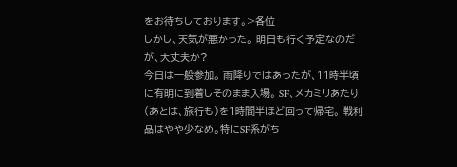をお待ちしております。>各位
しかし、天気が悪かった。 明日も行く予定なのだが、大丈夫か?
今日は一般参加。 雨降りではあったが、11時半頃に有明に到着しそのまま入場。 SF、メカミリあたり(あとは、旅行も)を1時間半ほど回って帰宅。 戦利品はやや少なめ。特にSF系がち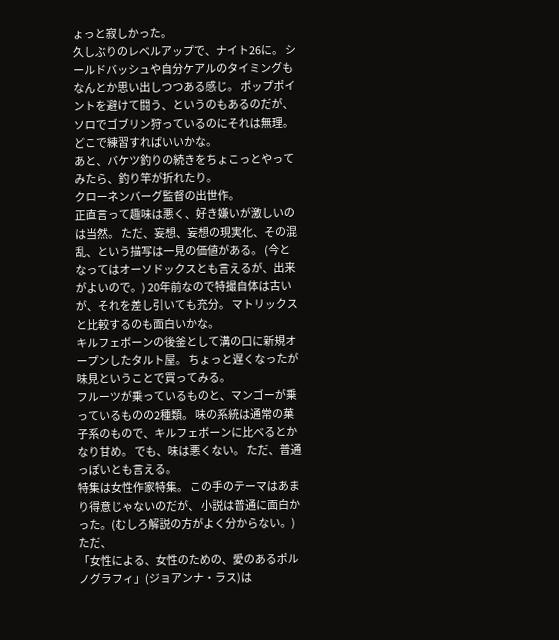ょっと寂しかった。
久しぶりのレベルアップで、ナイト26に。 シールドバッシュや自分ケアルのタイミングもなんとか思い出しつつある感じ。 ポップポイントを避けて闘う、というのもあるのだが、 ソロでゴブリン狩っているのにそれは無理。 どこで練習すればいいかな。
あと、バケツ釣りの続きをちょこっとやってみたら、釣り竿が折れたり。
クローネンバーグ監督の出世作。
正直言って趣味は悪く、好き嫌いが激しいのは当然。 ただ、妄想、妄想の現実化、その混乱、という描写は一見の価値がある。 (今となってはオーソドックスとも言えるが、出来がよいので。) 20年前なので特撮自体は古いが、それを差し引いても充分。 マトリックスと比較するのも面白いかな。
キルフェボーンの後釜として溝の口に新規オープンしたタルト屋。 ちょっと遅くなったが味見ということで買ってみる。
フルーツが乗っているものと、マンゴーが乗っているものの2種類。 味の系統は通常の菓子系のもので、キルフェボーンに比べるとかなり甘め。 でも、味は悪くない。 ただ、普通っぽいとも言える。
特集は女性作家特集。 この手のテーマはあまり得意じゃないのだが、 小説は普通に面白かった。(むしろ解説の方がよく分からない。)
ただ、
「女性による、女性のための、愛のあるポルノグラフィ」(ジョアンナ・ラス)は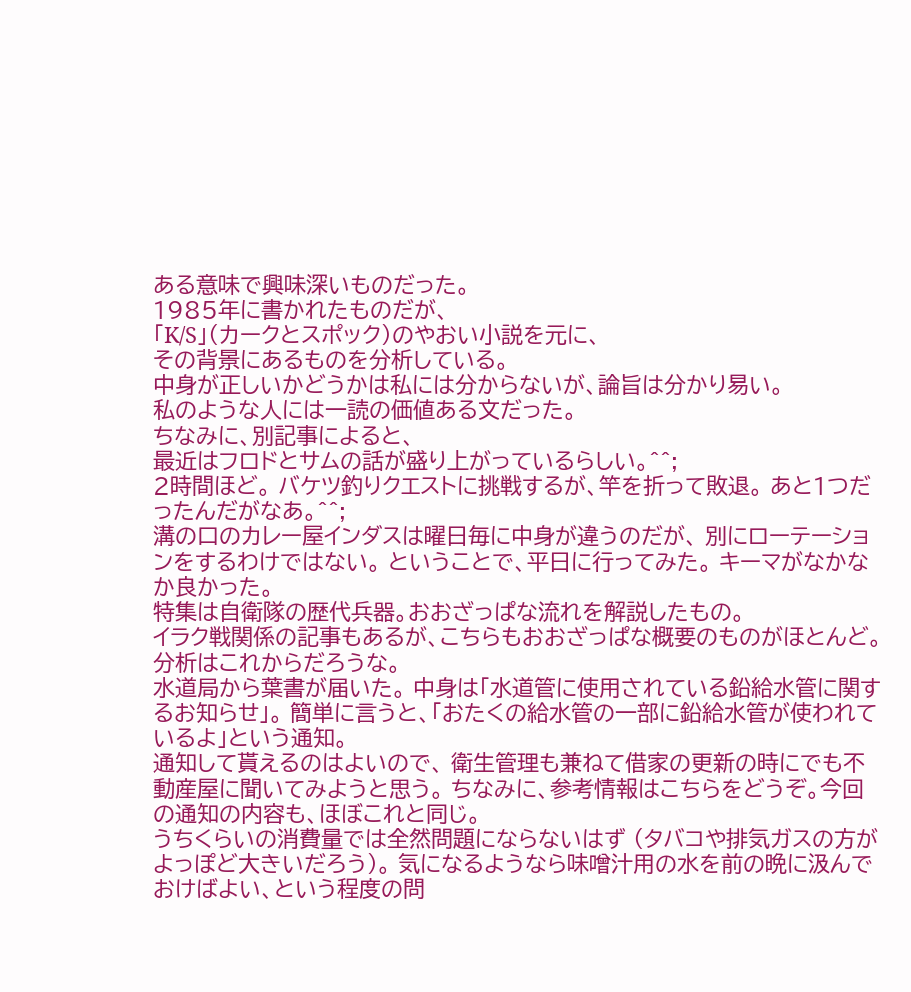ある意味で興味深いものだった。
1985年に書かれたものだが、
「K/S」(カークとスポック)のやおい小説を元に、
その背景にあるものを分析している。
中身が正しいかどうかは私には分からないが、論旨は分かり易い。
私のような人には一読の価値ある文だった。
ちなみに、別記事によると、
最近はフロドとサムの話が盛り上がっているらしい。^^;
2時間ほど。 バケツ釣りクエストに挑戦するが、竿を折って敗退。 あと1つだったんだがなあ。^^;
溝の口のカレー屋インダスは曜日毎に中身が違うのだが、 別にローテーションをするわけではない。 ということで、平日に行ってみた。 キーマがなかなか良かった。
特集は自衛隊の歴代兵器。おおざっぱな流れを解説したもの。
イラク戦関係の記事もあるが、こちらもおおざっぱな概要のものがほとんど。 分析はこれからだろうな。
水道局から葉書が届いた。 中身は「水道管に使用されている鉛給水管に関するお知らせ」。 簡単に言うと、「おたくの給水管の一部に鉛給水管が使われているよ」という通知。
通知して貰えるのはよいので、 衛生管理も兼ねて借家の更新の時にでも不動産屋に聞いてみようと思う。 ちなみに、参考情報はこちらをどうぞ。今回の通知の内容も、ほぼこれと同じ。
うちくらいの消費量では全然問題にならないはず (タバコや排気ガスの方がよっぽど大きいだろう)。 気になるようなら味噌汁用の水を前の晩に汲んでおけばよい、という程度の問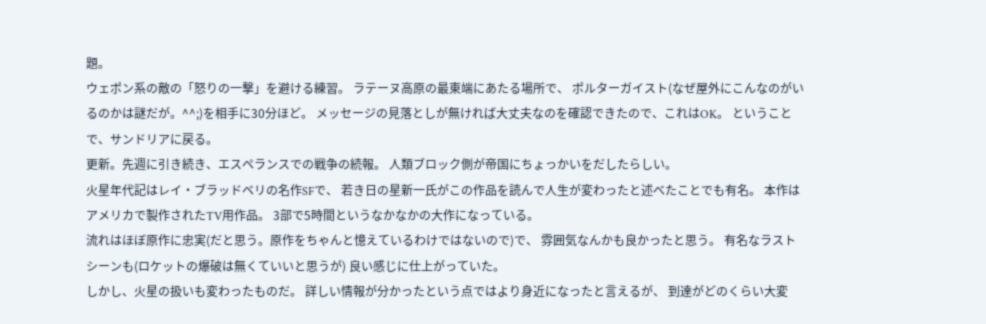題。
ウェポン系の敵の「怒りの一撃」を避ける練習。 ラテーヌ高原の最東端にあたる場所で、 ポルターガイスト(なぜ屋外にこんなのがいるのかは謎だが。^^;)を相手に30分ほど。 メッセージの見落としが無ければ大丈夫なのを確認できたので、これはOK。 ということで、サンドリアに戻る。
更新。先週に引き続き、エスペランスでの戦争の続報。 人類ブロック側が帝国にちょっかいをだしたらしい。
火星年代記はレイ・ブラッドベリの名作SFで、 若き日の星新一氏がこの作品を読んで人生が変わったと述べたことでも有名。 本作はアメリカで製作されたTV用作品。 3部で5時間というなかなかの大作になっている。
流れはほぼ原作に忠実(だと思う。原作をちゃんと憶えているわけではないので)で、 雰囲気なんかも良かったと思う。 有名なラストシーンも(ロケットの爆破は無くていいと思うが) 良い感じに仕上がっていた。
しかし、火星の扱いも変わったものだ。 詳しい情報が分かったという点ではより身近になったと言えるが、 到達がどのくらい大変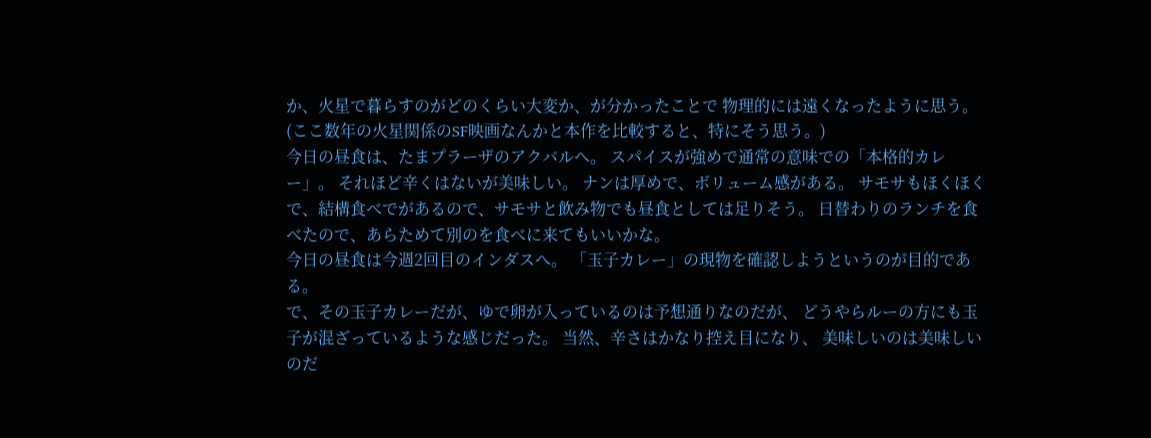か、火星で暮らすのがどのくらい大変か、が分かったことで 物理的には遠くなったように思う。 (ここ数年の火星関係のSF映画なんかと本作を比較すると、特にそう思う。)
今日の昼食は、たまプラーザのアクバルへ。 スパイスが強めで通常の意味での「本格的カレー」。 それほど辛くはないが美味しい。 ナンは厚めで、ボリューム感がある。 サモサもほくほくで、結構食べでがあるので、サモサと飲み物でも昼食としては足りそう。 日替わりのランチを食べたので、あらためて別のを食べに来てもいいかな。
今日の昼食は今週2回目のインダスへ。 「玉子カレー」の現物を確認しようというのが目的である。
で、その玉子カレーだが、ゆで卵が入っているのは予想通りなのだが、 どうやらルーの方にも玉子が混ざっているような感じだった。 当然、辛さはかなり控え目になり、 美味しいのは美味しいのだ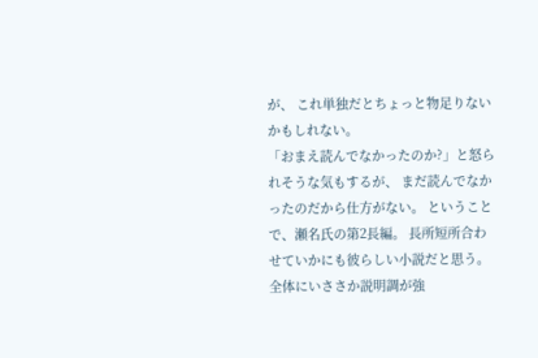が、 これ単独だとちょっと物足りないかもしれない。
「おまえ読んでなかったのか?」と怒られそうな気もするが、 まだ読んでなかったのだから仕方がない。 ということで、瀬名氏の第2長編。 長所短所合わせていかにも彼らしい小説だと思う。
全体にいささか説明調が強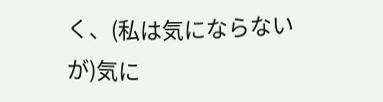く、(私は気にならないが)気に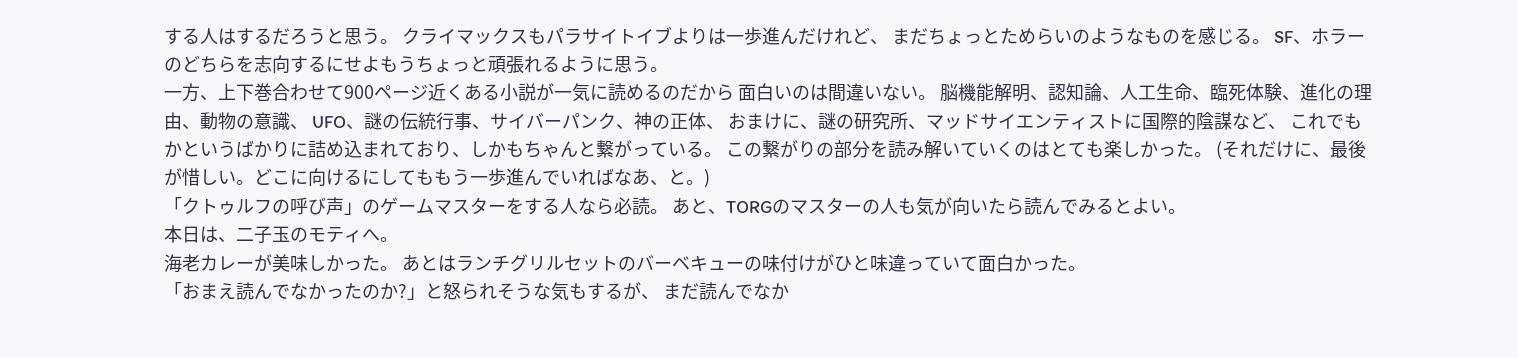する人はするだろうと思う。 クライマックスもパラサイトイブよりは一歩進んだけれど、 まだちょっとためらいのようなものを感じる。 SF、ホラーのどちらを志向するにせよもうちょっと頑張れるように思う。
一方、上下巻合わせて900ページ近くある小説が一気に読めるのだから 面白いのは間違いない。 脳機能解明、認知論、人工生命、臨死体験、進化の理由、動物の意識、 UFO、謎の伝統行事、サイバーパンク、神の正体、 おまけに、謎の研究所、マッドサイエンティストに国際的陰謀など、 これでもかというばかりに詰め込まれており、しかもちゃんと繋がっている。 この繋がりの部分を読み解いていくのはとても楽しかった。 (それだけに、最後が惜しい。どこに向けるにしてももう一歩進んでいればなあ、と。)
「クトゥルフの呼び声」のゲームマスターをする人なら必読。 あと、TORGのマスターの人も気が向いたら読んでみるとよい。
本日は、二子玉のモティへ。
海老カレーが美味しかった。 あとはランチグリルセットのバーベキューの味付けがひと味違っていて面白かった。
「おまえ読んでなかったのか?」と怒られそうな気もするが、 まだ読んでなか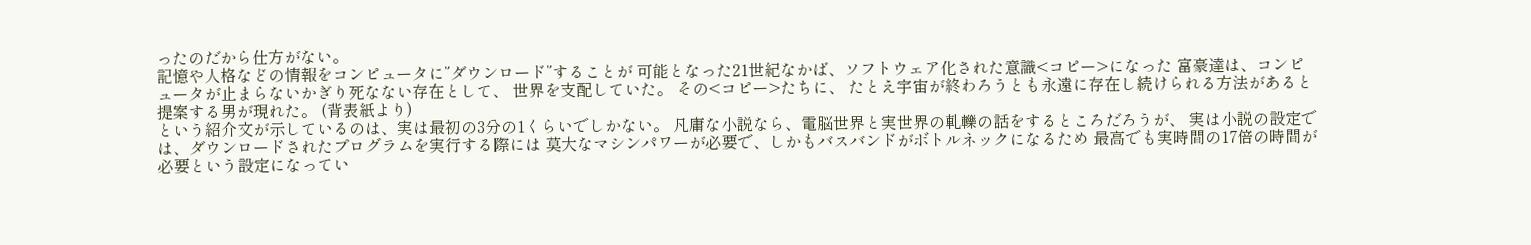ったのだから仕方がない。
記憶や人格などの情報をコンピュータに”ダウンロード”することが 可能となった21世紀なかば、ソフトウェア化された意識<コピー>になった 富豪達は、コンピュータが止まらないかぎり死なない存在として、 世界を支配していた。 その<コピー>たちに、 たとえ宇宙が終わろうとも永遠に存在し続けられる方法があると提案する男が現れた。 (背表紙より)
という紹介文が示しているのは、実は最初の3分の1くらいでしかない。 凡庸な小説なら、電脳世界と実世界の軋轢の話をするところだろうが、 実は小説の設定では、ダウンロードされたプログラムを実行する際には 莫大なマシンパワーが必要で、しかもバスバンドがボトルネックになるため 最高でも実時間の17倍の時間が必要という設定になってい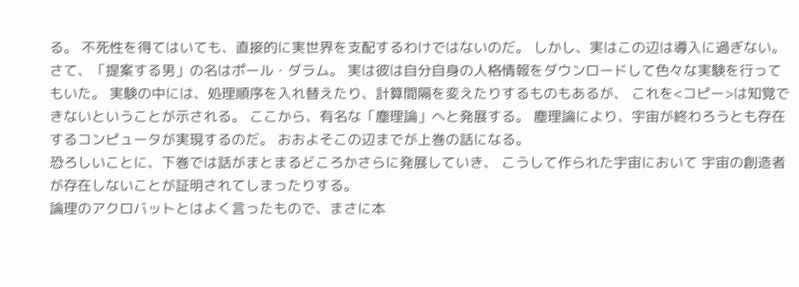る。 不死性を得てはいても、直接的に実世界を支配するわけではないのだ。 しかし、実はこの辺は導入に過ぎない。
さて、「提案する男」の名はポール・ダラム。 実は彼は自分自身の人格情報をダウンロードして色々な実験を行ってもいた。 実験の中には、処理順序を入れ替えたり、計算間隔を変えたりするものもあるが、 これを<コピー>は知覚できないということが示される。 ここから、有名な「塵理論」へと発展する。 塵理論により、宇宙が終わろうとも存在するコンピュータが実現するのだ。 おおよそこの辺までが上巻の話になる。
恐ろしいことに、下巻では話がまとまるどころかさらに発展していき、 こうして作られた宇宙において 宇宙の創造者が存在しないことが証明されてしまったりする。
論理のアクロバットとはよく言ったもので、まさに本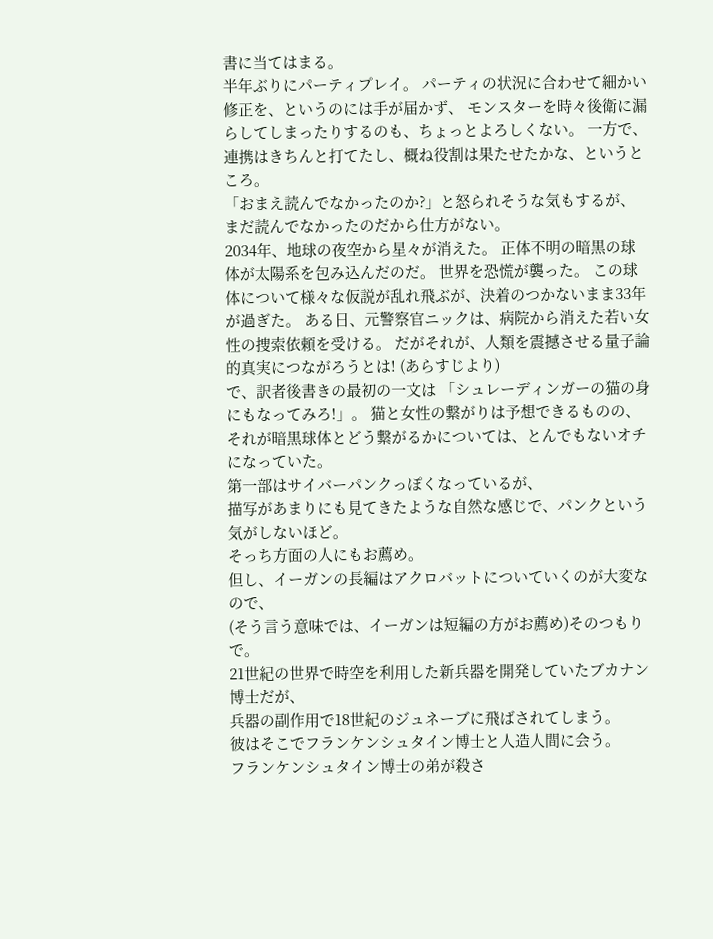書に当てはまる。
半年ぶりにパーティプレイ。 パーティの状況に合わせて細かい修正を、というのには手が届かず、 モンスターを時々後衛に漏らしてしまったりするのも、ちょっとよろしくない。 一方で、連携はきちんと打てたし、概ね役割は果たせたかな、というところ。
「おまえ読んでなかったのか?」と怒られそうな気もするが、 まだ読んでなかったのだから仕方がない。
2034年、地球の夜空から星々が消えた。 正体不明の暗黒の球体が太陽系を包み込んだのだ。 世界を恐慌が襲った。 この球体について様々な仮説が乱れ飛ぶが、決着のつかないまま33年が過ぎた。 ある日、元警察官ニックは、病院から消えた若い女性の捜索依頼を受ける。 だがそれが、人類を震撼させる量子論的真実につながろうとは! (あらすじより)
で、訳者後書きの最初の一文は 「シュレーディンガーの猫の身にもなってみろ!」。 猫と女性の繋がりは予想できるものの、 それが暗黒球体とどう繋がるかについては、とんでもないオチになっていた。
第一部はサイバーパンクっぽくなっているが、
描写があまりにも見てきたような自然な感じで、パンクという気がしないほど。
そっち方面の人にもお薦め。
但し、イーガンの長編はアクロバットについていくのが大変なので、
(そう言う意味では、イーガンは短編の方がお薦め)そのつもりで。
21世紀の世界で時空を利用した新兵器を開発していたブカナン博士だが、
兵器の副作用で18世紀のジュネーブに飛ばされてしまう。
彼はそこでフランケンシュタイン博士と人造人間に会う。
フランケンシュタイン博士の弟が殺さ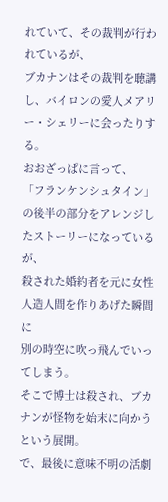れていて、その裁判が行われているが、
ブカナンはその裁判を聴講し、バイロンの愛人メアリー・シェリーに会ったりする。
おおざっぱに言って、
「フランケンシュタイン」の後半の部分をアレンジしたストーリーになっているが、
殺された婚約者を元に女性人造人間を作りあげた瞬間に
別の時空に吹っ飛んでいってしまう。
そこで博士は殺され、ブカナンが怪物を始末に向かうという展開。
で、最後に意味不明の活劇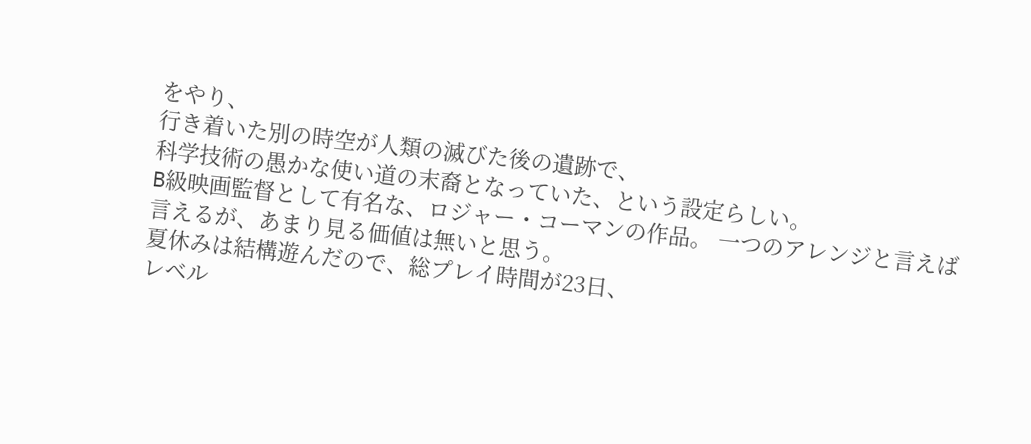をやり、
行き着いた別の時空が人類の滅びた後の遺跡で、
科学技術の愚かな使い道の末裔となっていた、という設定らしい。
B級映画監督として有名な、ロジャー・コーマンの作品。 一つのアレンジと言えば言えるが、あまり見る価値は無いと思う。
夏休みは結構遊んだので、総プレイ時間が23日、
レベル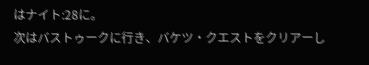はナイト:28に。
次はバストゥークに行き、バケツ・クエストをクリアーし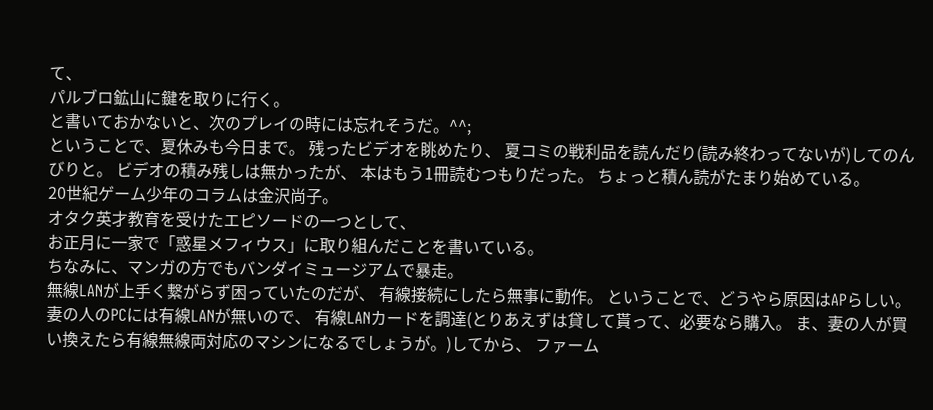て、
パルブロ鉱山に鍵を取りに行く。
と書いておかないと、次のプレイの時には忘れそうだ。^^;
ということで、夏休みも今日まで。 残ったビデオを眺めたり、 夏コミの戦利品を読んだり(読み終わってないが)してのんびりと。 ビデオの積み残しは無かったが、 本はもう1冊読むつもりだった。 ちょっと積ん読がたまり始めている。
20世紀ゲーム少年のコラムは金沢尚子。
オタク英才教育を受けたエピソードの一つとして、
お正月に一家で「惑星メフィウス」に取り組んだことを書いている。
ちなみに、マンガの方でもバンダイミュージアムで暴走。
無線LANが上手く繋がらず困っていたのだが、 有線接続にしたら無事に動作。 ということで、どうやら原因はAPらしい。
妻の人のPCには有線LANが無いので、 有線LANカードを調達(とりあえずは貸して貰って、必要なら購入。 ま、妻の人が買い換えたら有線無線両対応のマシンになるでしょうが。)してから、 ファーム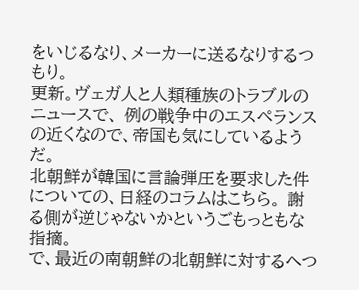をいじるなり、メーカーに送るなりするつもり。
更新。ヴェガ人と人類種族のトラブルのニュースで、 例の戦争中のエスペランスの近くなので、帝国も気にしているようだ。
北朝鮮が韓国に言論弾圧を要求した件についての、日経のコラムはこちら。 謝る側が逆じゃないかというごもっともな指摘。
で、最近の南朝鮮の北朝鮮に対するへつ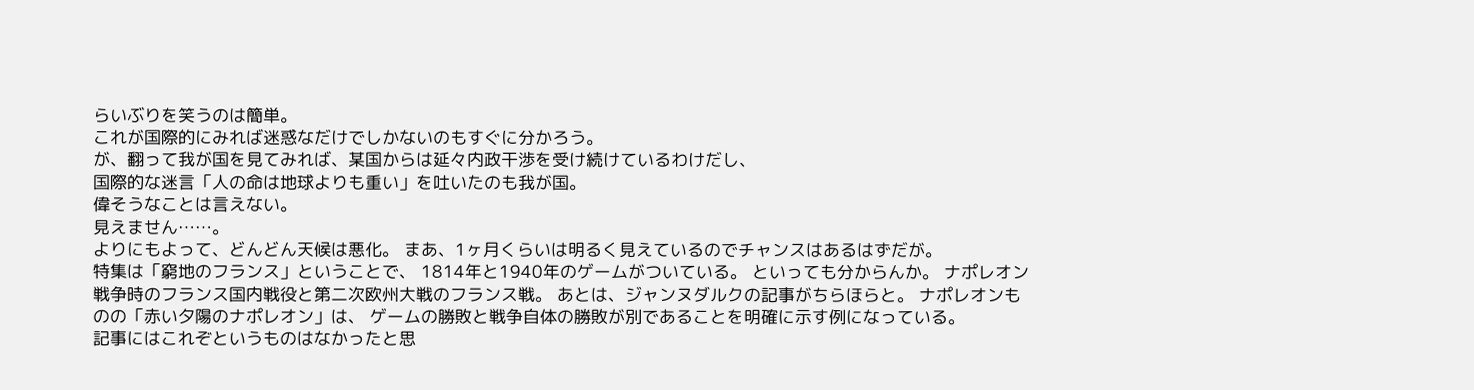らいぶりを笑うのは簡単。
これが国際的にみれば迷惑なだけでしかないのもすぐに分かろう。
が、翻って我が国を見てみれば、某国からは延々内政干渉を受け続けているわけだし、
国際的な迷言「人の命は地球よりも重い」を吐いたのも我が国。
偉そうなことは言えない。
見えません……。
よりにもよって、どんどん天候は悪化。 まあ、1ヶ月くらいは明るく見えているのでチャンスはあるはずだが。
特集は「窮地のフランス」ということで、 1814年と1940年のゲームがついている。 といっても分からんか。 ナポレオン戦争時のフランス国内戦役と第二次欧州大戦のフランス戦。 あとは、ジャンヌダルクの記事がちらほらと。 ナポレオンものの「赤い夕陽のナポレオン」は、 ゲームの勝敗と戦争自体の勝敗が別であることを明確に示す例になっている。
記事にはこれぞというものはなかったと思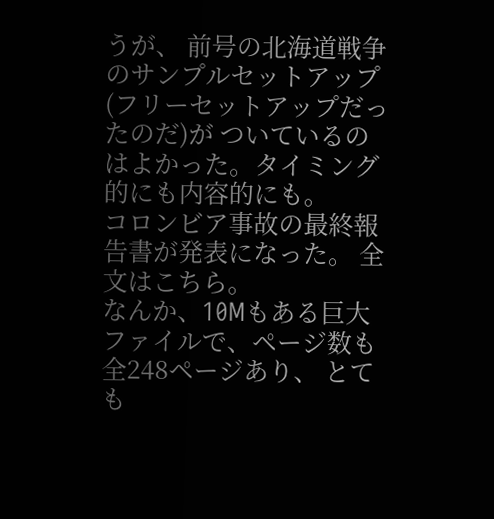うが、 前号の北海道戦争のサンプルセットアップ(フリーセットアップだったのだ)が ついているのはよかった。タイミング的にも内容的にも。
コロンビア事故の最終報告書が発表になった。 全文はこちら。
なんか、10Mもある巨大ファイルで、ページ数も全248ページあり、 とても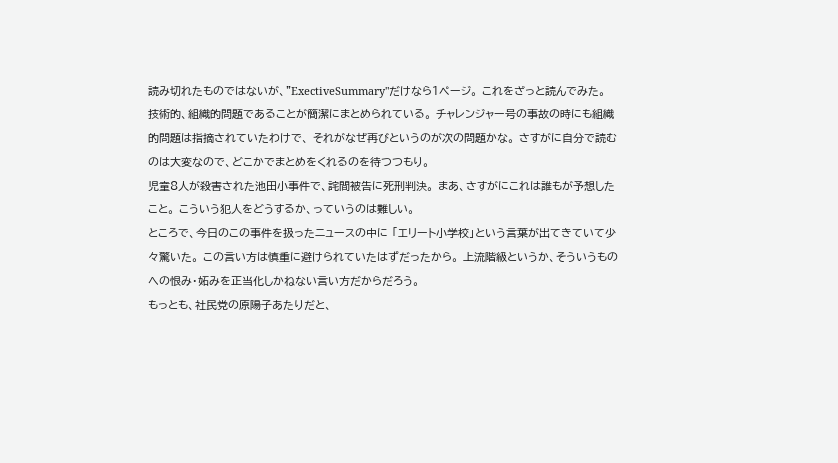読み切れたものではないが、"ExectiveSummary"だけなら1ページ。 これをざっと読んでみた。
技術的、組織的問題であることが簡潔にまとめられている。 チャレンジャー号の事故の時にも組織的問題は指摘されていたわけで、 それがなぜ再びというのが次の問題かな。 さすがに自分で読むのは大変なので、どこかでまとめをくれるのを待つつもり。
児童8人が殺害された池田小事件で、詫間被告に死刑判決。 まあ、さすがにこれは誰もが予想したこと。 こういう犯人をどうするか、っていうのは難しい。
ところで、今日のこの事件を扱ったニュースの中に 「エリート小学校」という言葉が出てきていて少々驚いた。 この言い方は慎重に避けられていたはずだったから。 上流階級というか、そういうものへの恨み・妬みを正当化しかねない言い方だからだろう。
もっとも、社民党の原陽子あたりだと、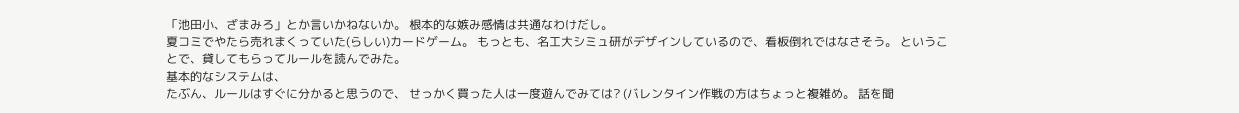「池田小、ざまみろ」とか言いかねないか。 根本的な嫉み感情は共通なわけだし。
夏コミでやたら売れまくっていた(らしい)カードゲーム。 もっとも、名工大シミュ研がデザインしているので、看板倒れではなさそう。 ということで、貸してもらってルールを読んでみた。
基本的なシステムは、
たぶん、ルールはすぐに分かると思うので、 せっかく買った人は一度遊んでみては? (バレンタイン作戦の方はちょっと複雑め。 話を聞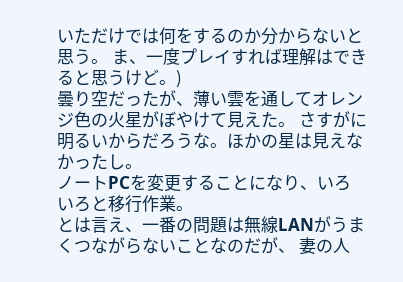いただけでは何をするのか分からないと思う。 ま、一度プレイすれば理解はできると思うけど。)
曇り空だったが、薄い雲を通してオレンジ色の火星がぼやけて見えた。 さすがに明るいからだろうな。ほかの星は見えなかったし。
ノートPCを変更することになり、いろいろと移行作業。
とは言え、一番の問題は無線LANがうまくつながらないことなのだが、 妻の人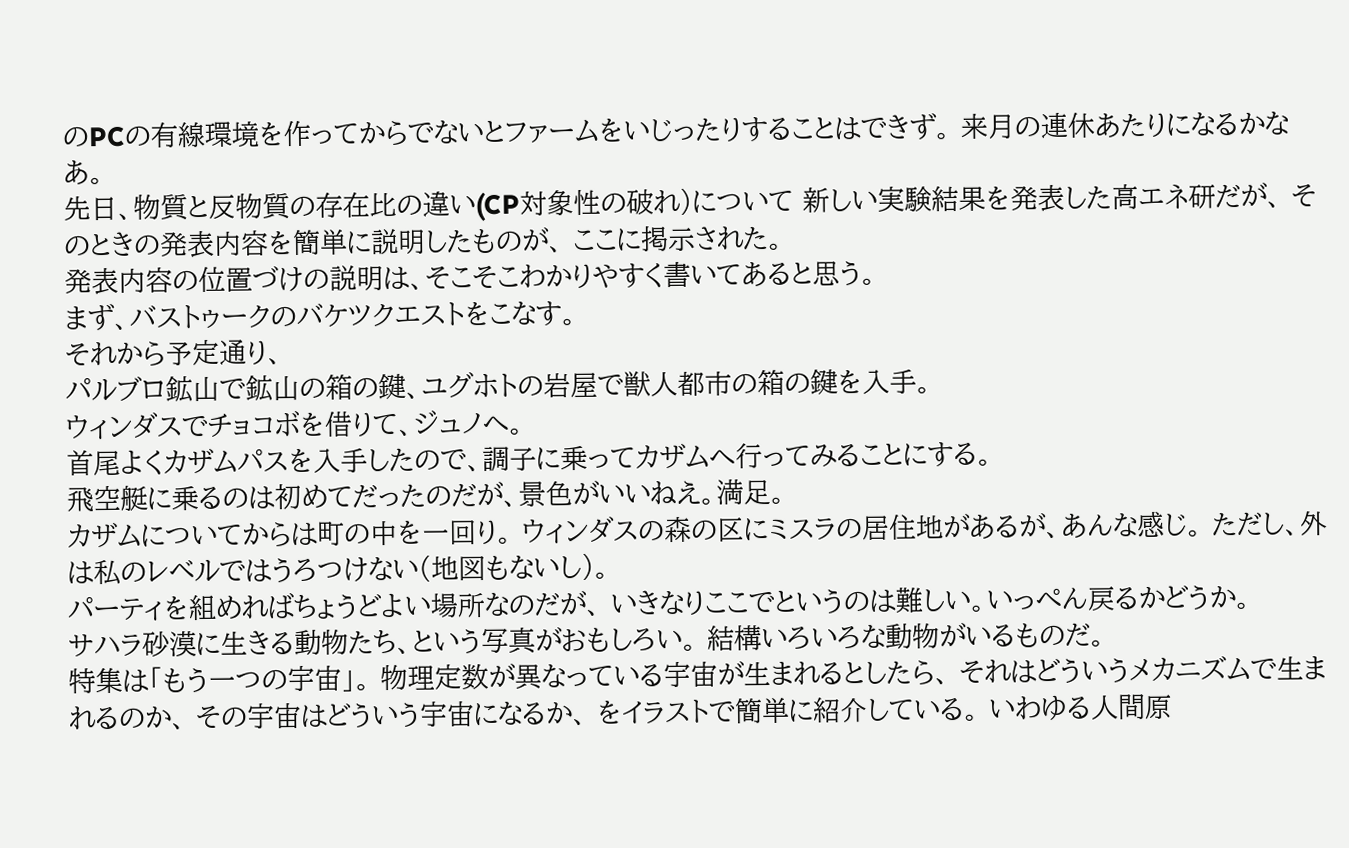のPCの有線環境を作ってからでないとファームをいじったりすることはできず。 来月の連休あたりになるかなあ。
先日、物質と反物質の存在比の違い(CP対象性の破れ)について 新しい実験結果を発表した高エネ研だが、 そのときの発表内容を簡単に説明したものが、 ここに掲示された。
発表内容の位置づけの説明は、そこそこわかりやすく書いてあると思う。
まず、バストゥークのバケツクエストをこなす。
それから予定通り、
パルブロ鉱山で鉱山の箱の鍵、ユグホトの岩屋で獣人都市の箱の鍵を入手。
ウィンダスでチョコボを借りて、ジュノへ。
首尾よくカザムパスを入手したので、調子に乗ってカザムへ行ってみることにする。
飛空艇に乗るのは初めてだったのだが、景色がいいねえ。満足。
カザムについてからは町の中を一回り。 ウィンダスの森の区にミスラの居住地があるが、あんな感じ。 ただし、外は私のレベルではうろつけない(地図もないし)。
パーティを組めればちょうどよい場所なのだが、 いきなりここでというのは難しい。いっぺん戻るかどうか。
サハラ砂漠に生きる動物たち、という写真がおもしろい。 結構いろいろな動物がいるものだ。
特集は「もう一つの宇宙」。 物理定数が異なっている宇宙が生まれるとしたら、 それはどういうメカニズムで生まれるのか、 その宇宙はどういう宇宙になるか、 をイラストで簡単に紹介している。 いわゆる人間原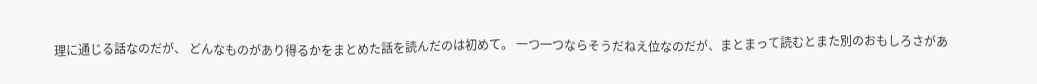理に通じる話なのだが、 どんなものがあり得るかをまとめた話を読んだのは初めて。 一つ一つならそうだねえ位なのだが、まとまって読むとまた別のおもしろさがあ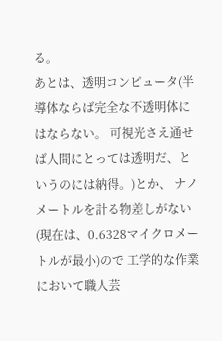る。
あとは、透明コンピュータ(半導体ならば完全な不透明体にはならない。 可視光さえ通せば人間にとっては透明だ、というのには納得。)とか、 ナノメートルを計る物差しがない(現在は、0.6328マイクロメートルが最小)ので 工学的な作業において職人芸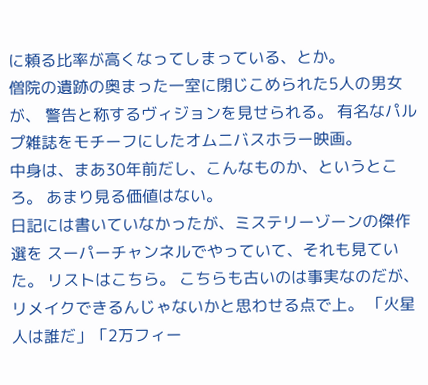に頼る比率が高くなってしまっている、とか。
僧院の遺跡の奥まった一室に閉じこめられた5人の男女が、 警告と称するヴィジョンを見せられる。 有名なパルプ雑誌をモチーフにしたオムニバスホラー映画。
中身は、まあ30年前だし、こんなものか、というところ。 あまり見る価値はない。
日記には書いていなかったが、ミステリーゾーンの傑作選を スーパーチャンネルでやっていて、それも見ていた。 リストはこちら。 こちらも古いのは事実なのだが、リメイクできるんじゃないかと思わせる点で上。 「火星人は誰だ」「2万フィー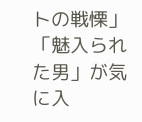トの戦慄」「魅入られた男」が気に入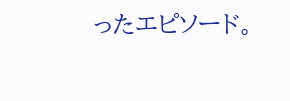ったエピソード。